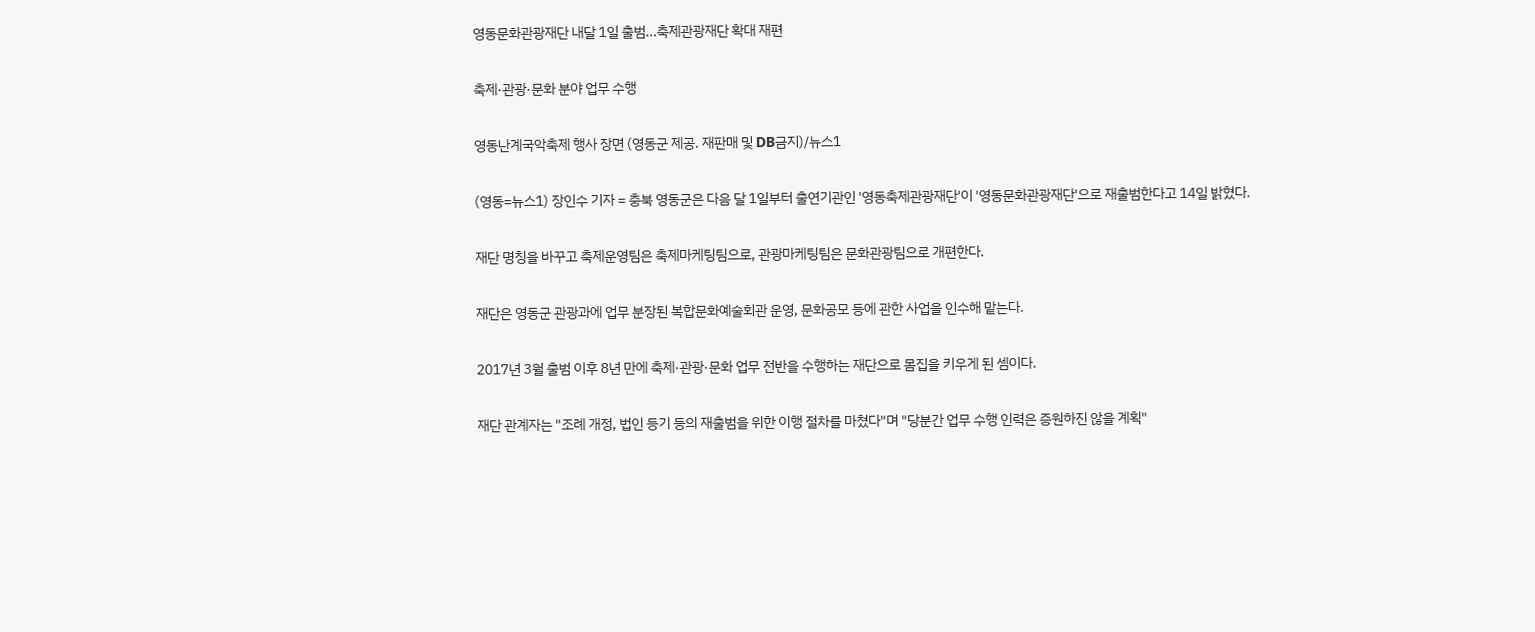영동문화관광재단 내달 1일 출범…축제관광재단 확대 재편

축제·관광·문화 분야 업무 수행

영동난계국악축제 행사 장면 (영동군 제공. 재판매 및 DB금지)/뉴스1

(영동=뉴스1) 장인수 기자 = 충북 영동군은 다음 달 1일부터 출연기관인 '영동축제관광재단'이 '영동문화관광재단'으로 재출범한다고 14일 밝혔다.

재단 명칭을 바꾸고 축제운영팀은 축제마케팅팀으로, 관광마케팅팀은 문화관광팀으로 개편한다.

재단은 영동군 관광과에 업무 분장된 복합문화예술회관 운영, 문화공모 등에 관한 사업을 인수해 맡는다.

2017년 3월 출범 이후 8년 만에 축제·관광·문화 업무 전반을 수행하는 재단으로 몸집을 키우게 된 셈이다.

재단 관계자는 "조례 개정, 법인 등기 등의 재출범을 위한 이행 절차를 마쳤다"며 "당분간 업무 수행 인력은 증원하진 않을 계획"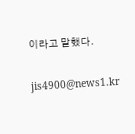이라고 말했다.

jis4900@news1.kr